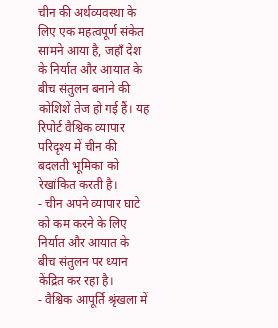चीन की अर्थव्यवस्था के लिए एक महत्वपूर्ण संकेत सामने आया है, जहाँ देश के निर्यात और आयात के बीच संतुलन बनाने की कोशिशें तेज हो गई हैं। यह रिपोर्ट वैश्विक व्यापार परिदृश्य में चीन की बदलती भूमिका को रेखांकित करती है।
- चीन अपने व्यापार घाटे को कम करने के लिए निर्यात और आयात के बीच संतुलन पर ध्यान केंद्रित कर रहा है।
- वैश्विक आपूर्ति श्रृंखला में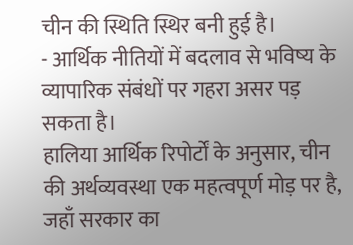चीन की स्थिति स्थिर बनी हुई है।
- आर्थिक नीतियों में बदलाव से भविष्य के व्यापारिक संबंधों पर गहरा असर पड़ सकता है।
हालिया आर्थिक रिपोर्टों के अनुसार, चीन की अर्थव्यवस्था एक महत्वपूर्ण मोड़ पर है, जहाँ सरकार का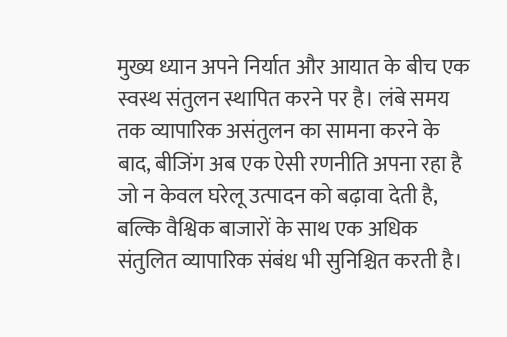मुख्य ध्यान अपने निर्यात और आयात के बीच एक स्वस्थ संतुलन स्थापित करने पर है। लंबे समय तक व्यापारिक असंतुलन का सामना करने के बाद, बीजिंग अब एक ऐसी रणनीति अपना रहा है जो न केवल घरेलू उत्पादन को बढ़ावा देती है, बल्कि वैश्विक बाजारों के साथ एक अधिक संतुलित व्यापारिक संबंध भी सुनिश्चित करती है।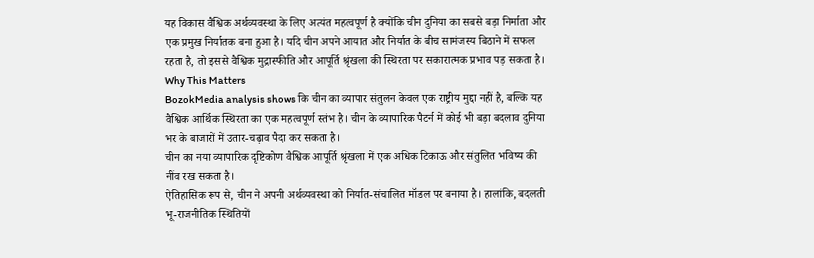यह विकास वैश्विक अर्थव्यवस्था के लिए अत्यंत महत्वपूर्ण है क्योंकि चीन दुनिया का सबसे बड़ा निर्माता और एक प्रमुख निर्यातक बना हुआ है। यदि चीन अपने आयात और निर्यात के बीच सामंजस्य बिठाने में सफल रहता है, तो इससे वैश्विक मुद्रास्फीति और आपूर्ति श्रृंखला की स्थिरता पर सकारात्मक प्रभाव पड़ सकता है।
Why This Matters
BozokMedia analysis shows कि चीन का व्यापार संतुलन केवल एक राष्ट्रीय मुद्दा नहीं है, बल्कि यह वैश्विक आर्थिक स्थिरता का एक महत्वपूर्ण स्तंभ है। चीन के व्यापारिक पैटर्न में कोई भी बड़ा बदलाव दुनिया भर के बाजारों में उतार-चढ़ाव पैदा कर सकता है।
चीन का नया व्यापारिक दृष्टिकोण वैश्विक आपूर्ति श्रृंखला में एक अधिक टिकाऊ और संतुलित भविष्य की नींव रख सकता है।
ऐतिहासिक रूप से, चीन ने अपनी अर्थव्यवस्था को निर्यात-संचालित मॉडल पर बनाया है। हालांकि, बदलती भू-राजनीतिक स्थितियों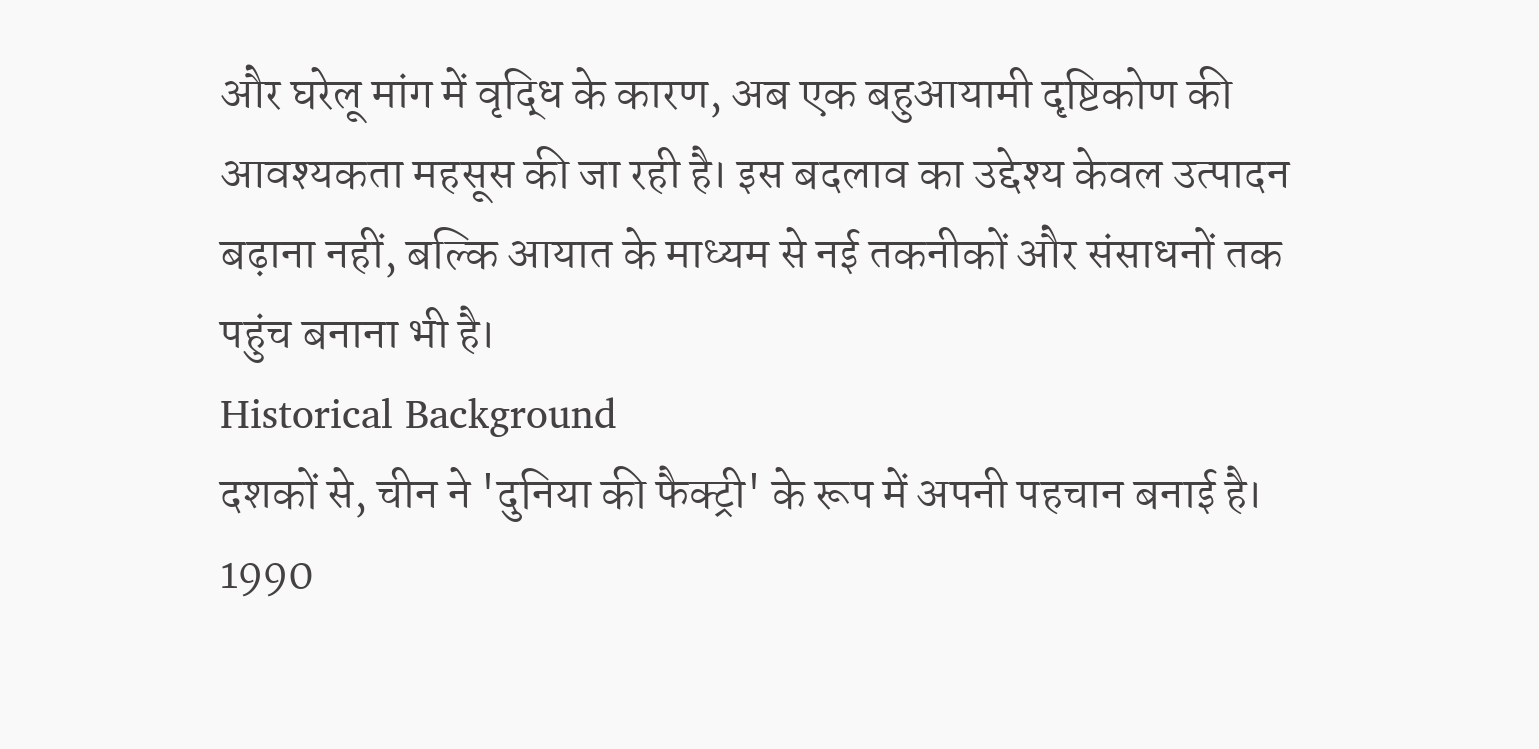और घरेलू मांग में वृद्धि के कारण, अब एक बहुआयामी दृष्टिकोण की आवश्यकता महसूस की जा रही है। इस बदलाव का उद्देश्य केवल उत्पादन बढ़ाना नहीं, बल्कि आयात के माध्यम से नई तकनीकों और संसाधनों तक पहुंच बनाना भी है।
Historical Background
दशकों से, चीन ने 'दुनिया की फैक्ट्री' के रूप में अपनी पहचान बनाई है। 1990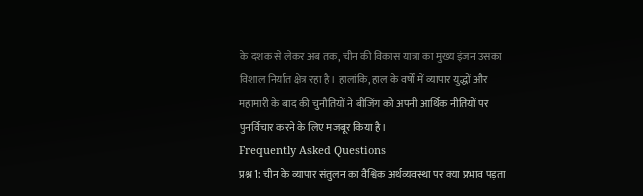के दशक से लेकर अब तक, चीन की विकास यात्रा का मुख्य इंजन उसका विशाल निर्यात क्षेत्र रहा है। हालांकि, हाल के वर्षों में व्यापार युद्धों और महामारी के बाद की चुनौतियों ने बीजिंग को अपनी आर्थिक नीतियों पर पुनर्विचार करने के लिए मजबूर किया है।
Frequently Asked Questions
प्रश्न 1: चीन के व्यापार संतुलन का वैश्विक अर्थव्यवस्था पर क्या प्रभाव पड़ता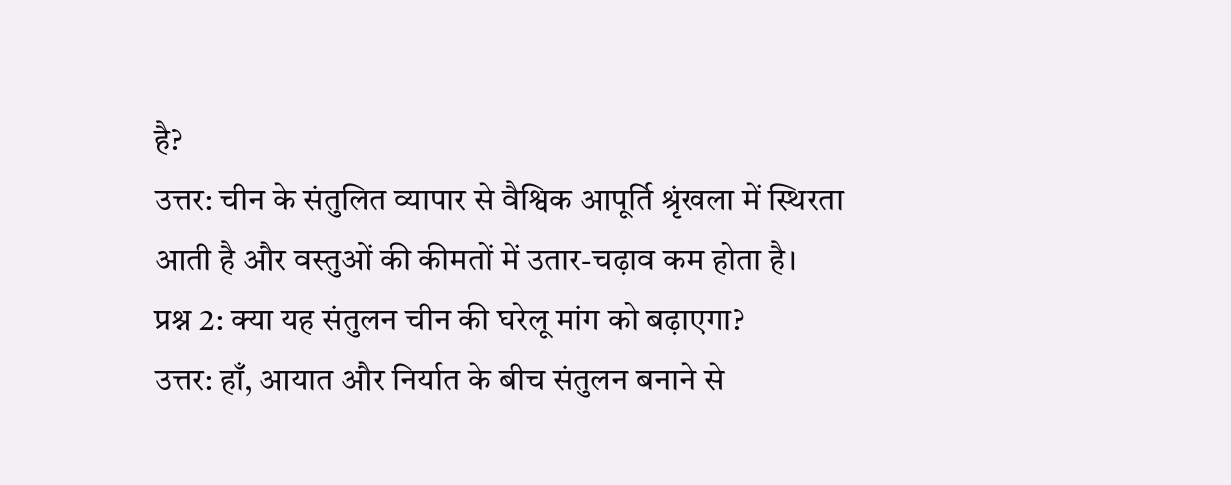है?
उत्तर: चीन के संतुलित व्यापार से वैश्विक आपूर्ति श्रृंखला में स्थिरता आती है और वस्तुओं की कीमतों में उतार-चढ़ाव कम होता है।
प्रश्न 2: क्या यह संतुलन चीन की घरेलू मांग को बढ़ाएगा?
उत्तर: हाँ, आयात और निर्यात के बीच संतुलन बनाने से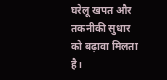घरेलू खपत और तकनीकी सुधार को बढ़ावा मिलता है।